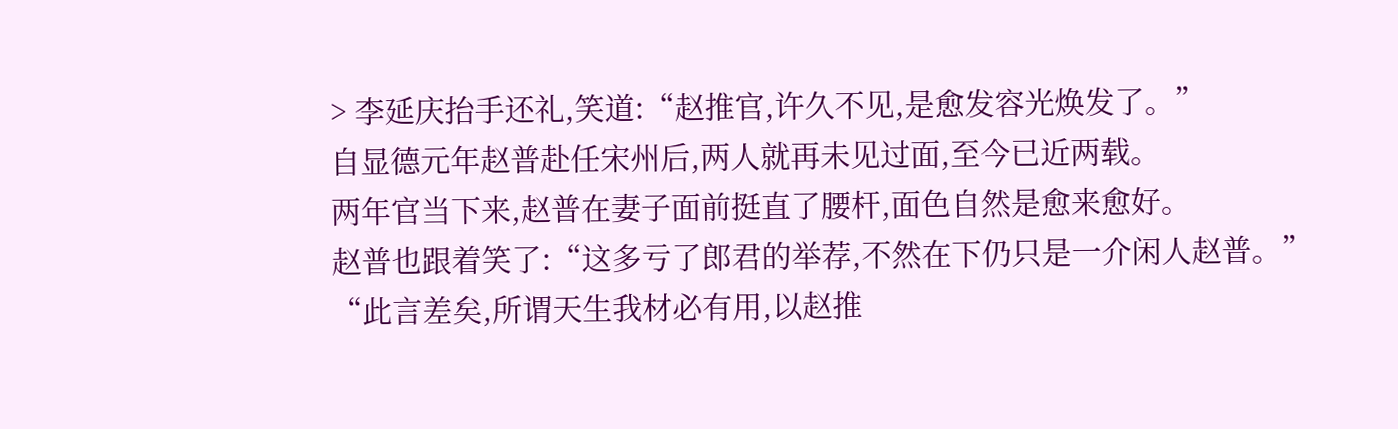> 李延庆抬手还礼,笑道:“赵推官,许久不见,是愈发容光焕发了。”
自显德元年赵普赴任宋州后,两人就再未见过面,至今已近两载。
两年官当下来,赵普在妻子面前挺直了腰杆,面色自然是愈来愈好。
赵普也跟着笑了:“这多亏了郎君的举荐,不然在下仍只是一介闲人赵普。”
“此言差矣,所谓天生我材必有用,以赵推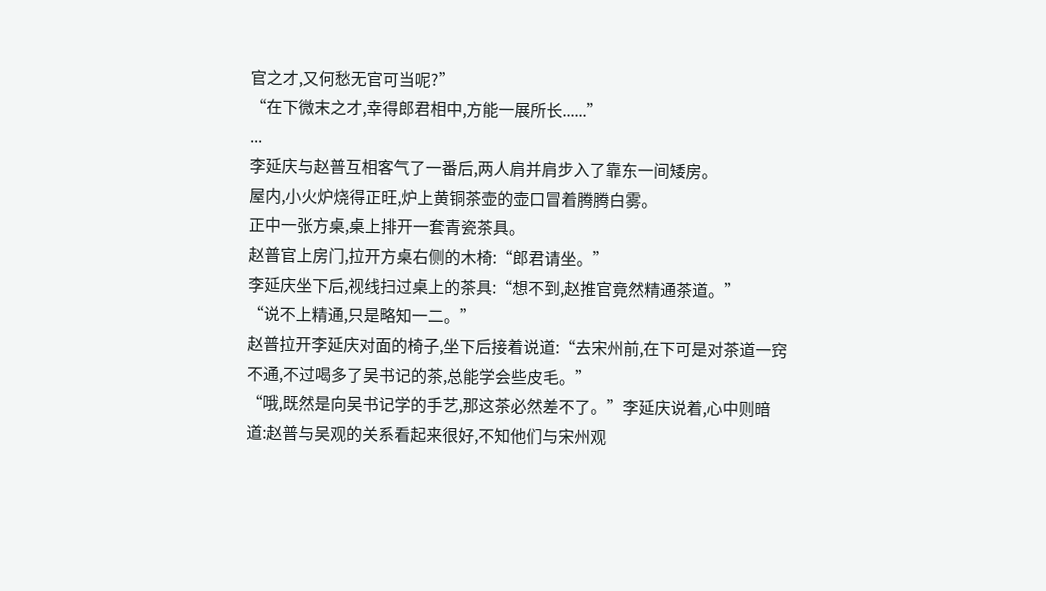官之才,又何愁无官可当呢?”
“在下微末之才,幸得郎君相中,方能一展所长......”
...
李延庆与赵普互相客气了一番后,两人肩并肩步入了靠东一间矮房。
屋内,小火炉烧得正旺,炉上黄铜茶壶的壶口冒着腾腾白雾。
正中一张方桌,桌上排开一套青瓷茶具。
赵普官上房门,拉开方桌右侧的木椅:“郎君请坐。”
李延庆坐下后,视线扫过桌上的茶具:“想不到,赵推官竟然精通茶道。”
“说不上精通,只是略知一二。”
赵普拉开李延庆对面的椅子,坐下后接着说道:“去宋州前,在下可是对茶道一窍不通,不过喝多了吴书记的茶,总能学会些皮毛。”
“哦,既然是向吴书记学的手艺,那这茶必然差不了。”李延庆说着,心中则暗道:赵普与吴观的关系看起来很好,不知他们与宋州观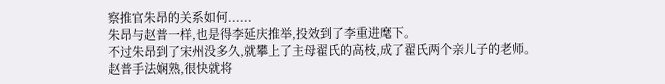察推官朱昂的关系如何......
朱昂与赵普一样,也是得李延庆推举,投效到了李重进麾下。
不过朱昂到了宋州没多久,就攀上了主母翟氏的高枝,成了翟氏两个亲儿子的老师。
赵普手法娴熟,很快就将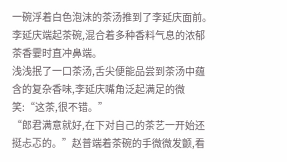一碗浮着白色泡沫的茶汤推到了李延庆面前。
李延庆端起茶碗,混合着多种香料气息的浓郁茶香霎时直冲鼻端。
浅浅抿了一口茶汤,舌尖便能品尝到茶汤中蕴含的复杂香味,李延庆嘴角泛起满足的微笑:“这茶,很不错。”
“郎君满意就好,在下对自己的茶艺一开始还挺忐忑的。”赵普端着茶碗的手微微发颤,看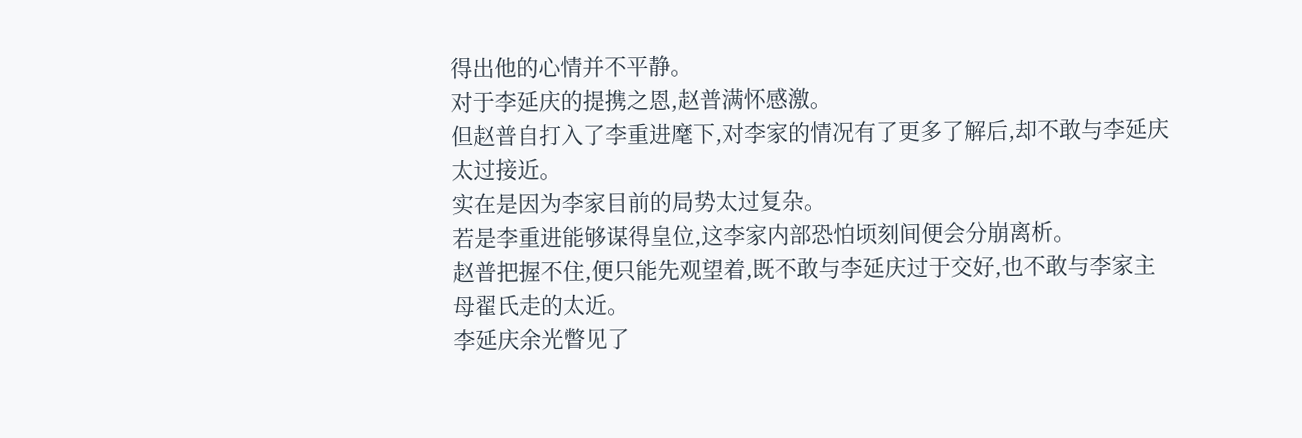得出他的心情并不平静。
对于李延庆的提携之恩,赵普满怀感激。
但赵普自打入了李重进麾下,对李家的情况有了更多了解后,却不敢与李延庆太过接近。
实在是因为李家目前的局势太过复杂。
若是李重进能够谋得皇位,这李家内部恐怕顷刻间便会分崩离析。
赵普把握不住,便只能先观望着,既不敢与李延庆过于交好,也不敢与李家主母翟氏走的太近。
李延庆余光瞥见了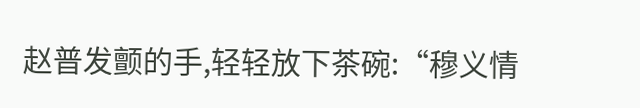赵普发颤的手,轻轻放下茶碗:“穆义情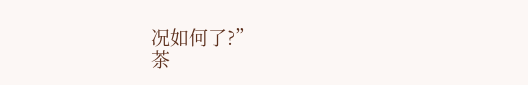况如何了?”
茶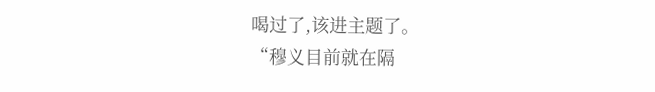喝过了,该进主题了。
“穆义目前就在隔